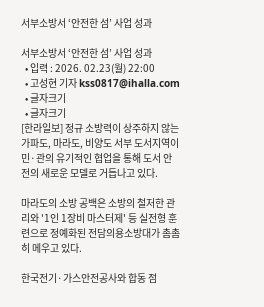서부소방서 ‘안전한 섬’ 사업 성과

서부소방서 ‘안전한 섬’ 사업 성과
  • 입력 : 2026. 02.23(월) 22:00
  • 고성현 기자 kss0817@ihalla.com
  • 글자크기
  • 글자크기
[한라일보] 정규 소방력이 상주하지 않는 가파도, 마라도, 비양도 서부 도서지역이 민·관의 유기적인 협업을 통해 도서 안전의 새로운 모델로 거듭나고 있다.

마라도의 소방 공백은 소방의 철저한 관리와 '1인 1장비 마스터제' 등 실전형 훈련으로 정예화된 전담의용소방대가 촘촘히 메우고 있다.

한국전기·가스안전공사와 합동 점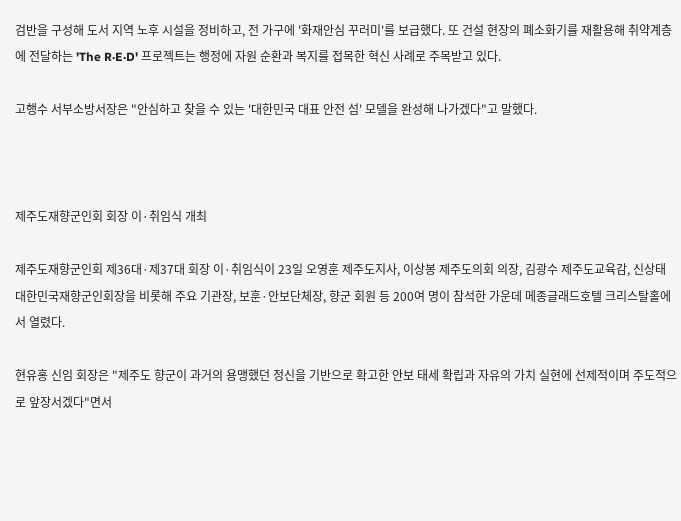검반을 구성해 도서 지역 노후 시설을 정비하고, 전 가구에 '화재안심 꾸러미'를 보급했다. 또 건설 현장의 폐소화기를 재활용해 취약계층에 전달하는 'The R·E·D' 프로젝트는 행정에 자원 순환과 복지를 접목한 혁신 사례로 주목받고 있다.

고행수 서부소방서장은 "안심하고 찾을 수 있는 '대한민국 대표 안전 섬' 모델을 완성해 나가겠다"고 말했다.



제주도재향군인회 회장 이·취임식 개최

제주도재향군인회 제36대·제37대 회장 이·취임식이 23일 오영훈 제주도지사, 이상봉 제주도의회 의장, 김광수 제주도교육감, 신상태 대한민국재향군인회장을 비롯해 주요 기관장, 보훈·안보단체장, 향군 회원 등 200여 명이 참석한 가운데 메종글래드호텔 크리스탈홀에서 열렸다.

현유홍 신임 회장은 "제주도 향군이 과거의 용맹했던 정신을 기반으로 확고한 안보 태세 확립과 자유의 가치 실현에 선제적이며 주도적으로 앞장서겠다"면서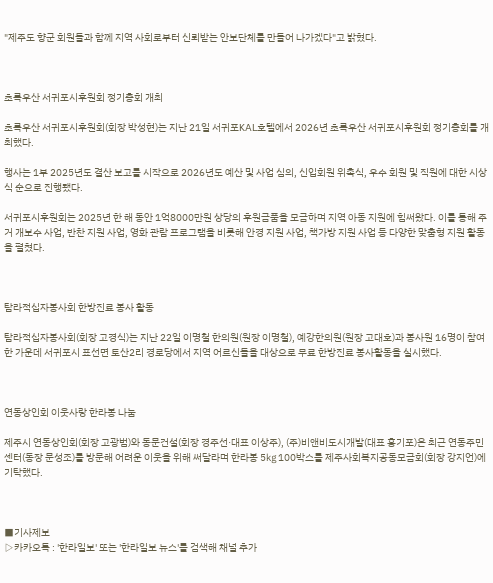"제주도 향군 회원들과 함께 지역 사회로부터 신뢰받는 안보단체를 만들어 나가겠다"고 밝혔다.



초록우산 서귀포시후원회 정기총회 개최

초록우산 서귀포시후원회(회장 박성현)는 지난 21일 서귀포KAL호텔에서 2026년 초록우산 서귀포시후원회 정기총회를 개최했다.

행사는 1부 2025년도 결산 보고를 시작으로 2026년도 예산 및 사업 심의, 신입회원 위촉식, 우수 회원 및 직원에 대한 시상식 순으로 진행됐다.

서귀포시후원회는 2025년 한 해 동안 1억8000만원 상당의 후원금품을 모금하며 지역 아동 지원에 힘써왔다. 이를 통해 주거 개보수 사업, 반찬 지원 사업, 영화 관람 프로그램을 비롯해 안경 지원 사업, 책가방 지원 사업 등 다양한 맞춤형 지원 활동을 펼쳤다.



탐라적십자봉사회 한방진료 봉사 활동

탐라적십자봉사회(회장 고경식)는 지난 22일 이명철 한의원(원장 이명철), 예강한의원(원장 고대호)과 봉사원 16명이 참여한 가운데 서귀포시 표선면 토산2리 경로당에서 지역 어르신들을 대상으로 무료 한방진료 봉사활동을 실시했다.



연동상인회 이웃사랑 한라봉 나눔

제주시 연동상인회(회장 고광범)와 동문건설(회장 경주선·대표 이상주), (주)비앤비도시개발(대표 홍기포)은 최근 연동주민센터(동장 문성조)를 방문해 어려운 이웃을 위해 써달라며 한라봉 5㎏ 100박스를 제주사회복지공동모금회(회장 강지언)에 기탁했다.



■기사제보
▷카카오톡 : '한라일보' 또는 '한라일보 뉴스'를 검색해 채널 추가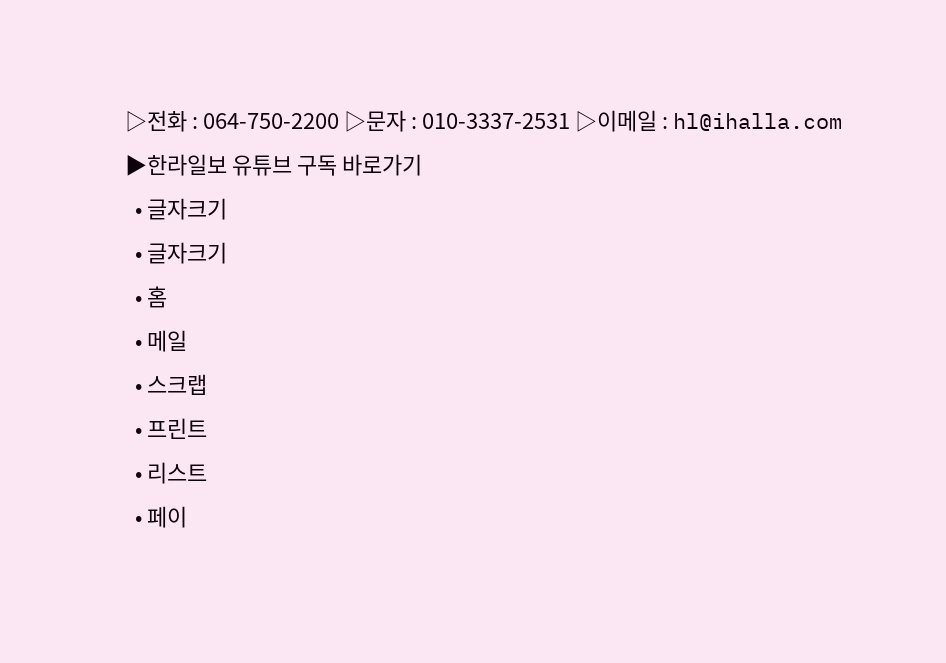▷전화 : 064-750-2200 ▷문자 : 010-3337-2531 ▷이메일 : hl@ihalla.com
▶한라일보 유튜브 구독 바로가기
  • 글자크기
  • 글자크기
  • 홈
  • 메일
  • 스크랩
  • 프린트
  • 리스트
  • 페이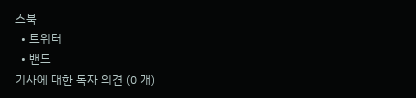스북
  • 트위터
  • 밴드
기사에 대한 독자 의견 (0 개)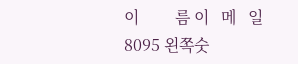이         름 이   메   일
8095 왼쪽숫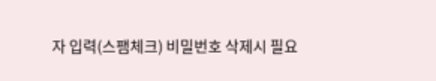자 입력(스팸체크) 비밀번호 삭제시 필요